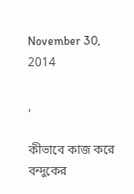November 30, 2014

,

কীভাবে কাজ করে বন্দুকের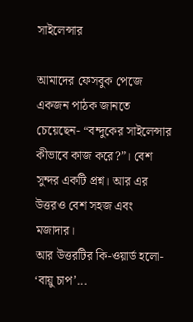সাইলেন্সার

আমাদের ফেসবুক পেজে একজন পাঠক জানতে চেয়েছেন- “বন্দুকের সাইলেন্সার কীভাবে কাজ করে?”। বেশ সুন্দর একটি প্রশ্ন। আর এর উত্তরও বেশ সহজ এবং মজাদার।
আর উত্তরটির কি-ওয়ার্ড হলো- ‘বায়ু চাপ’...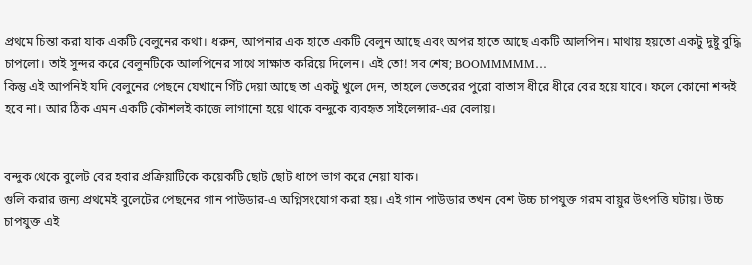প্রথমে চিন্তা করা যাক একটি বেলুনের কথা। ধরুন, আপনার এক হাতে একটি বেলুন আছে এবং অপর হাতে আছে একটি আলপিন। মাথায় হয়তো একটু দুষ্টু বুদ্ধি চাপলো। তাই সুন্দর করে বেলুনটিকে আলপিনের সাথে সাক্ষাত করিয়ে দিলেন। এই তো! সব শেষ; BOOMMMMM…
কিন্তু এই আপনিই যদি বেলুনের পেছনে যেখানে গিঁট দেয়া আছে তা একটু খুলে দেন, তাহলে ভেতরের পুরো বাতাস ধীরে ধীরে বের হয়ে যাবে। ফলে কোনো শব্দই হবে না। আর ঠিক এমন একটি কৌশলই কাজে লাগানো হয়ে থাকে বন্দুকে ব্যবহৃত সাইলেন্সার-এর বেলায়।


বন্দুক থেকে বুলেট বের হবার প্রক্রিয়াটিকে কয়েকটি ছোট ছোট ধাপে ভাগ করে নেয়া যাক।
গুলি করার জন্য প্রথমেই বুলেটের পেছনের গান পাউডার-এ অগ্নিসংযোগ করা হয়। এই গান পাউডার তখন বেশ উচ্চ চাপযুক্ত গরম বায়ুর উৎপত্তি ঘটায়। উচ্চ চাপযুক্ত এই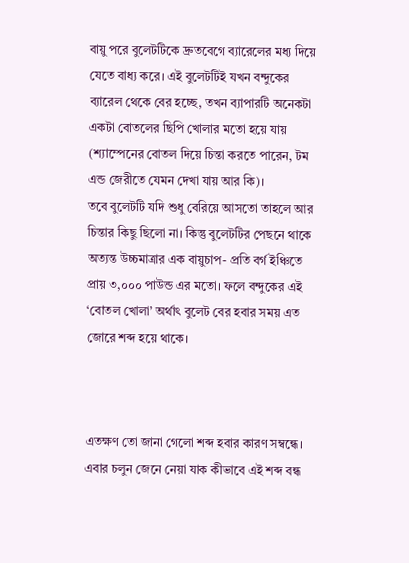বায়ু পরে বুলেটটিকে দ্রুতবেগে ব্যারেলের মধ্য দিয়ে যেতে বাধ্য করে। এই বুলেটটিই যখন বন্দুকের ব্যারেল থেকে বের হচ্ছে, তখন ব্যাপারটি অনেকটা একটা বোতলের ছিপি খোলার মতো হয়ে যায় (শ্যাম্পেনের বোতল দিয়ে চিন্তা করতে পারেন, টম এন্ড জেরীতে যেমন দেখা যায় আর কি)।
তবে বুলেটটি যদি শুধু বেরিয়ে আসতো তাহলে আর চিন্তার কিছু ছিলো না। কিন্তু বুলেটটির পেছনে থাকে অত্যন্ত উচ্চমাত্রার এক বায়ুচাপ- প্রতি বর্গ ইঞ্চিতে প্রায় ৩,০০০ পাউন্ড এর মতো। ফলে বন্দুকের এই ‘বোতল খোলা’ অর্থাৎ বুলেট বের হবার সময় এত জোরে শব্দ হয়ে থাকে।



এতক্ষণ তো জানা গেলো শব্দ হবার কারণ সম্বন্ধে। এবার চলুন জেনে নেয়া যাক কীভাবে এই শব্দ বন্ধ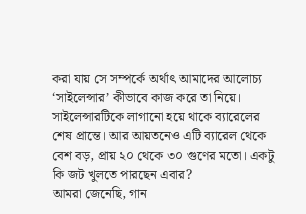করা যায় সে সম্পর্কে অর্থাৎ আমাদের আলোচ্য ‘সাইলেন্সার’ কীভাবে কাজ করে তা নিয়ে।
সাইলেন্সারটিকে লাগানো হয়ে থাকে ব্যারেলের শেষ প্রান্তে। আর আয়তনেও এটি ব্যারেল থেকে বেশ বড়, প্রায় ২০ থেকে ৩০ গুণের মতো। একটু কি জট খুলতে পারছেন এবার?
আমরা জেনেছি, গান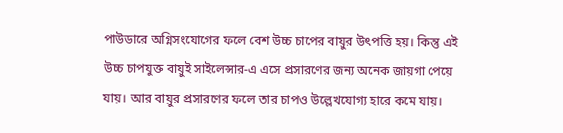পাউডারে অগ্নিসংযোগের ফলে বেশ উচ্চ চাপের বায়ুর উৎপত্তি হয়। কিন্তু এই উচ্চ চাপযুক্ত বায়ুই সাইলেন্সার-এ এসে প্রসারণের জন্য অনেক জায়গা পেয়ে যায়। আর বায়ুর প্রসারণের ফলে তার চাপও উল্লেখযোগ্য হারে কমে যায়।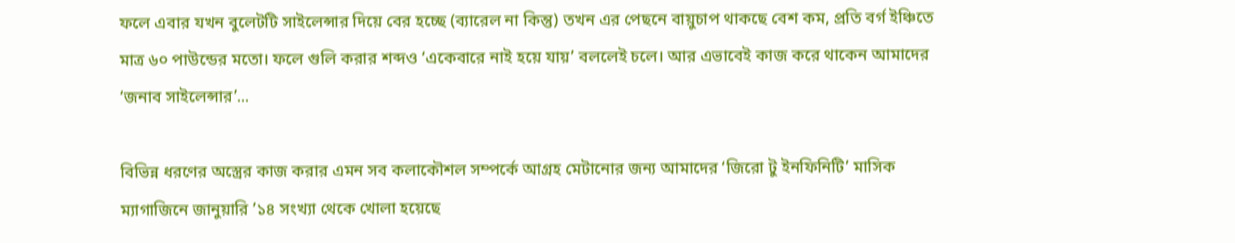ফলে এবার যখন বুলেটটি সাইলেন্সার দিয়ে বের হচ্ছে (ব্যারেল না কিন্তু) তখন এর পেছনে বায়ুচাপ থাকছে বেশ কম, প্রতি বর্গ ইঞ্চিতে মাত্র ৬০ পাউন্ডের মতো। ফলে গুলি করার শব্দও ‘একেবারে নাই হয়ে যায়’ বললেই চলে। আর এভাবেই কাজ করে থাকেন আমাদের ‘জনাব সাইলেন্সার’...

বিভিন্ন ধরণের অস্ত্রের কাজ করার এমন সব কলাকৌশল সম্পর্কে আগ্রহ মেটানোর জন্য আমাদের ‘জিরো টু ইনফিনিটি’ মাসিক ম্যাগাজিনে জানুয়ারি ’১৪ সংখ্যা থেকে খোলা হয়েছে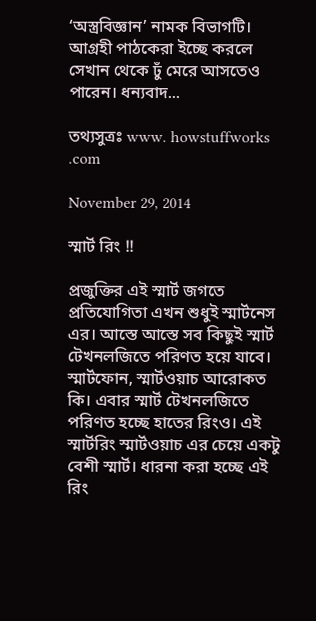‘অস্ত্রবিজ্ঞান’ নামক বিভাগটি। আগ্রহী পাঠকেরা ইচ্ছে করলে সেখান থেকে ঢুঁ মেরে আসতেও পারেন। ধন্যবাদ...

তথ্যসুত্রঃ www. howstuffworks .com

November 29, 2014

স্মার্ট রিং !!

প্রজুক্তির এই স্মার্ট জগতে প্রতিযোগিতা এখন শুধুই স্মার্টনেস এর। আস্তে আস্তে সব কিছুই স্মার্ট টেখনলজিতে পরিণত হয়ে যাবে। স্মার্টফোন, স্মার্টওয়াচ আরোকত কি। এবার স্মার্ট টেখনলজিতে  পরিণত হচ্ছে হাতের রিংও। এই স্মার্টরিং স্মার্টওয়াচ এর চেয়ে একটু বেশী স্মার্ট। ধারনা করা হচ্ছে এই রিং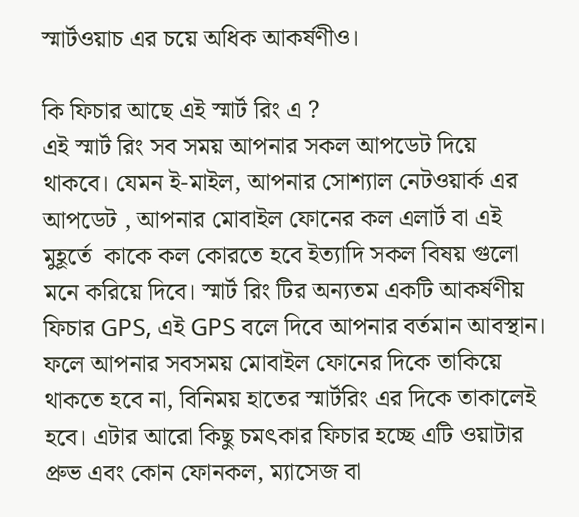স্মার্টওয়াচ এর চয়ে অধিক আকর্ষণীও।

কি ফিচার আছে এই স্মার্ট রিং এ ?
এই স্মার্ট রিং সব সময় আপনার সকল আপডেট দিয়ে থাকবে। যেমন ই-মাইল, আপনার সোশ্যাল নেটওয়ার্ক এর আপডেট , আপনার মোবাইল ফোনের কল এলার্ট বা এই মুহূর্তে  কাকে কল কোরতে হবে ইত্যাদি সকল বিষয় গুলো মনে করিয়ে দিবে। স্মার্ট রিং টির অন্যতম একটি আকর্ষণীয় ফিচার GPS, এই GPS বলে দিবে আপনার বর্তমান আবস্থান। ফলে আপনার সবসময় মোবাইল ফোনের দিকে তাকিয়ে থাকতে হবে না, বিনিময় হাতের স্মার্টরিং এর দিকে তাকালেই হবে। এটার আরো কিছু চমৎকার ফিচার হচ্ছে এটি ওয়াটার প্রুভ এবং কোন ফোনকল, ম্যাসেজ বা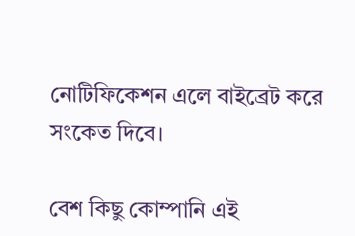নোটিফিকেশন এলে বাইব্রেট করে সংকেত দিবে।

বেশ কিছু কোম্পানি এই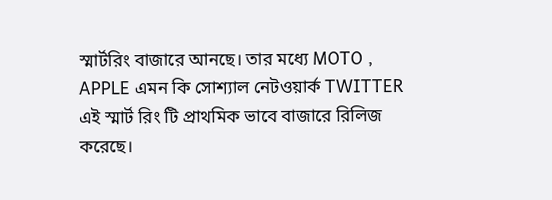স্মার্টরিং বাজারে আনছে। তার মধ্যে MOTO , APPLE এমন কি সোশ্যাল নেটওয়ার্ক TWITTER এই স্মার্ট রিং টি প্রাথমিক ভাবে বাজারে রিলিজ করেছে।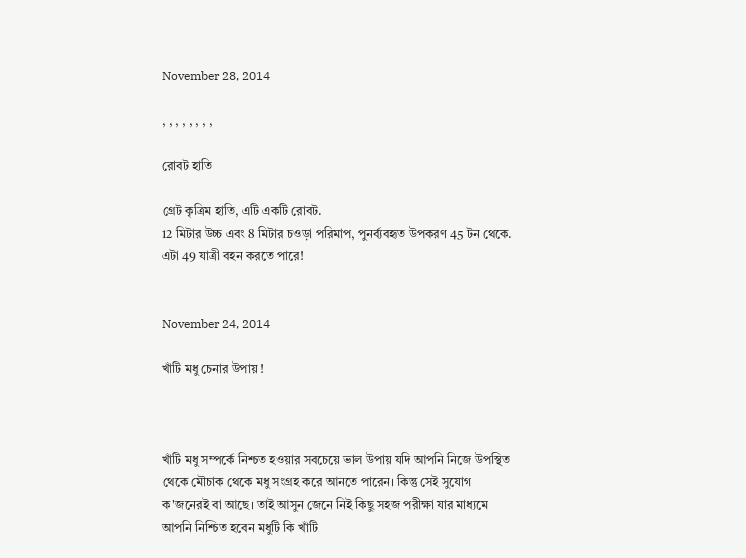November 28, 2014

, , , , , , , ,

রোবট হাতি

গ্রেট কৃত্রিম হাতি, এটি একটি রোবট.
12 মিটার উচ্চ এবং 8 মিটার চওড়া পরিমাপ, পুনর্ব্যবহৃত উপকরণ 45 টন থেকে. এটা 49 যাত্রী বহন করতে পারে!


November 24, 2014

খাঁটি মধু চেনার উপায় !



খাঁটি মধু সম্পর্কে নিশ্চত হওয়ার সবচেয়ে ভাল উপায় যদি আপনি নিজে উপস্থিত থেকে মৌচাক থেকে মধু সংগ্রহ করে আনতে পারেন। কিন্তু সেই সুযোগ ক'জনেরই বা আছে। তাই আসুন জেনে নিই কিছু সহজ পরীক্ষা যার মাধ্যমে আপনি নিশ্চিত হবেন মধুটি কি খাঁটি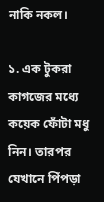নাকি নকল।

১. এক টুকরা কাগজের মধ্যে কয়েক ফোঁটা মধু নিন। তারপর যেখানে পিঁপড়া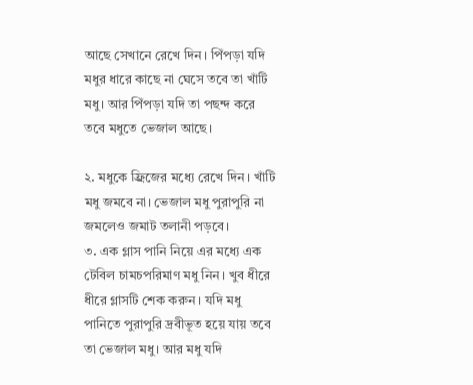আছে সেখানে রেখে দিন। পিঁপড়া যদি মধুর ধারে কাছে না ঘেসে তবে তা খাঁটি মধু। আর পিঁপড়া যদি তা পছন্দ করে তবে মধুতে ভেজাল আছে।

২. মধুকে ফ্র্রিজের মধ্যে রেখে দিন। খাঁটি মধু জমবে না। ভেজাল মধু পুরাপুরি না জমলেও জমাট তলানী পড়বে।
৩. এক গ্লাস পানি নিয়ে এর মধ্যে এক টেবিল চামচপরিমাণ মধু নিন। খুব ধীরে ধীরে গ্লাসটি শেক করুন। যদি মধু পানিতে পুরাপুরি দ্রবীভূত হয়ে যায় তবে তা ভেজাল মধু। আর মধু যদি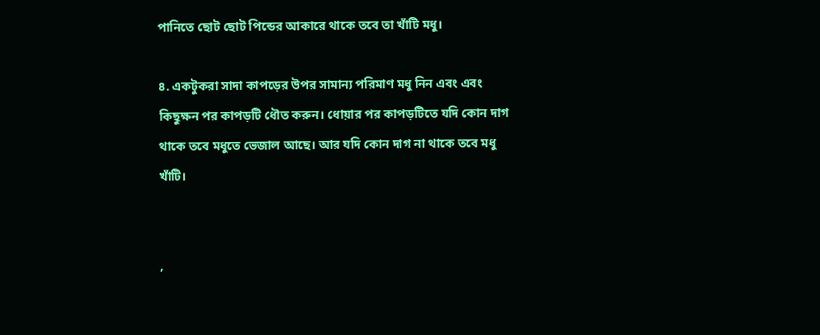পানিতে ছোট ছোট পিন্ডের আকারে থাকে তবে তা খাঁটি মধু।

৪. একটুকরা সাদা কাপড়ের উপর সামান্য পরিমাণ মধু নিন এবং এবং কিছুক্ষন পর কাপড়টি ধৌত করুন। ধোয়ার পর কাপড়টিতে যদি কোন দাগ থাকে তবে মধুতে ভেজাল আছে। আর যদি কোন দাগ না থাকে তবে মধু খাঁটি।


,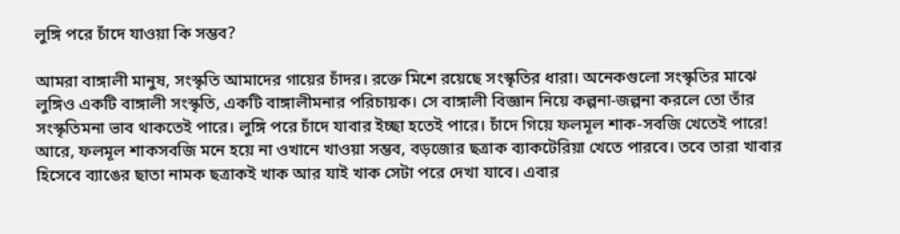লুঙ্গি পরে চাঁদে যাওয়া কি সম্ভব?

আমরা বাঙ্গালী মানুষ, সংস্কৃতি আমাদের গায়ের চাঁদর। রক্তে মিশে রয়েছে সংস্কৃতির ধারা। অনেকগুলো সংস্কৃতির মাঝে লুঙ্গিও একটি বাঙ্গালী সংস্কৃতি, একটি বাঙ্গালীমনার পরিচায়ক। সে বাঙ্গালী বিজ্ঞান নিয়ে কল্পনা-জল্পনা করলে তো তাঁর সংস্কৃতিমনা ভাব থাকতেই পারে। লুঙ্গি পরে চাঁদে যাবার ইচ্ছা হতেই পারে। চাঁদে গিয়ে ফলমূল শাক-সবজি খেতেই পারে! আরে, ফলমূল শাকসবজি মনে হয়ে না ওখানে খাওয়া সম্ভব, বড়জোর ছত্রাক ব্যাকটেরিয়া খেতে পারবে। তবে তারা খাবার হিসেবে ব্যাঙের ছাতা নামক ছত্রাকই খাক আর যাই খাক সেটা পরে দেখা যাবে। এবার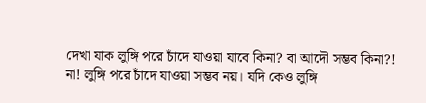দেখা যাক লুঙ্গি পরে চাঁদে যাওয়া যাবে কিনা? বা আদৌ সম্ভব কিনা?!
না! লুঙ্গি পরে চাঁদে যাওয়া সম্ভব নয়। যদি কেও লুঙ্গি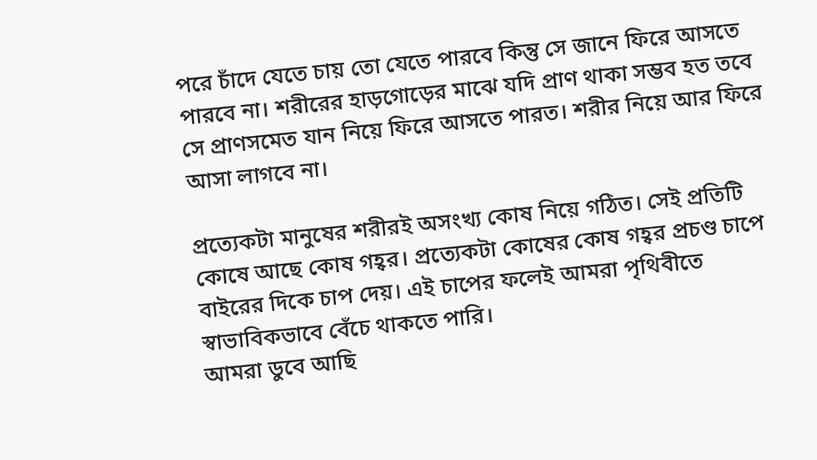পরে চাঁদে যেতে চায় তো যেতে পারবে কিন্তু সে জানে ফিরে আসতে পারবে না। শরীরের হাড়গোড়ের মাঝে যদি প্রাণ থাকা সম্ভব হত তবে সে প্রাণসমেত যান নিয়ে ফিরে আসতে পারত। শরীর নিয়ে আর ফিরে আসা লাগবে না।

প্রত্যেকটা মানুষের শরীরই অসংখ্য কোষ নিয়ে গঠিত। সেই প্রতিটি কোষে আছে কোষ গহ্বর। প্রত্যেকটা কোষের কোষ গহ্বর প্রচণ্ড চাপে বাইরের দিকে চাপ দেয়। এই চাপের ফলেই আমরা পৃথিবীতে স্বাভাবিকভাবে বেঁচে থাকতে পারি।
আমরা ডুবে আছি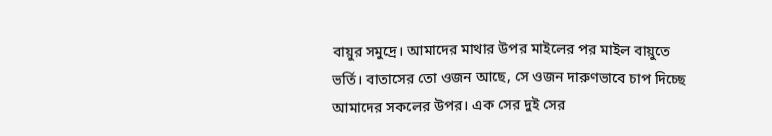বায়ুর সমুদ্রে। আমাদের মাথার উপর মাইলের পর মাইল বায়ুতে ভর্তি। বাতাসের তো ওজন আছে, সে ওজন দারুণভাবে চাপ দিচ্ছে আমাদের সকলের উপর। এক সের দুই সের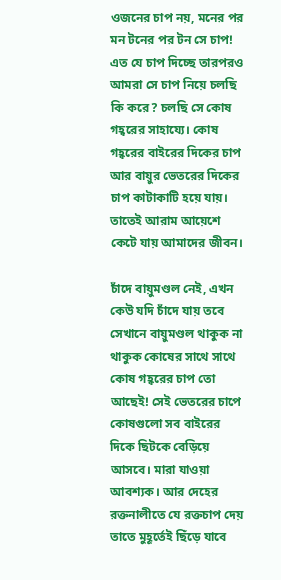ওজনের চাপ নয়, মনের পর মন টনের পর টন সে চাপ!
এত যে চাপ দিচ্ছে তারপরও আমরা সে চাপ নিয়ে চলছি কি করে? চলছি সে কোষ গহ্বরের সাহায্যে। কোষ গহ্বরের বাইরের দিকের চাপ আর বায়ুর ভেতরের দিকের চাপ কাটাকাটি হয়ে যায়। তাতেই আরাম আয়েশে কেটে যায় আমাদের জীবন।

চাঁদে বায়ুমণ্ডল নেই, এখন কেউ যদি চাঁদে যায় তবে সেখানে বায়ুমণ্ডল থাকুক না থাকুক কোষের সাথে সাথে কোষ গহ্বরের চাপ তো আছেই! সেই ভেতরের চাপে কোষগুলো সব বাইরের দিকে ছিটকে বেড়িয়ে আসবে। মারা যাওয়া আবশ্যক। আর দেহের রক্তনালীতে যে রক্তচাপ দেয় তাতে মুহূর্তেই ছিঁড়ে যাবে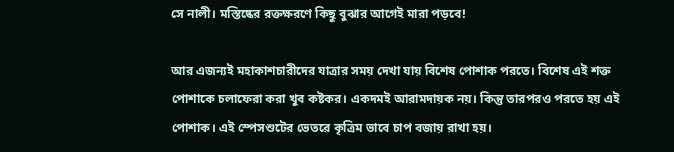সে নালী। মস্তিষ্কের রক্তক্ষরণে কিছু বুঝার আগেই মারা পড়বে!

আর এজন্যই মহাকাশচারীদের যাত্রার সময় দেখা যায় বিশেষ পোশাক পরতে। বিশেষ এই শক্ত পোশাকে চলাফেরা করা খুব কষ্টকর। একদমই আরামদায়ক নয়। কিন্তু তারপরও পরতে হয় এই পোশাক। এই স্পেসশুটের ভেতরে কৃত্রিম ভাবে চাপ বজায় রাখা হয়।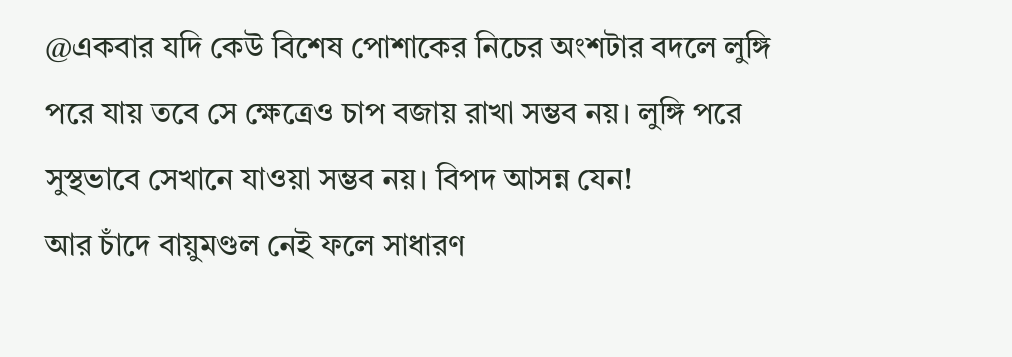@একবার যদি কেউ বিশেষ পোশাকের নিচের অংশটার বদলে লুঙ্গি পরে যায় তবে সে ক্ষেত্রেও চাপ বজায় রাখা সম্ভব নয়। লুঙ্গি পরে সুস্থভাবে সেখানে যাওয়া সম্ভব নয়। বিপদ আসন্ন যেন!
আর চাঁদে বায়ুমণ্ডল নেই ফলে সাধারণ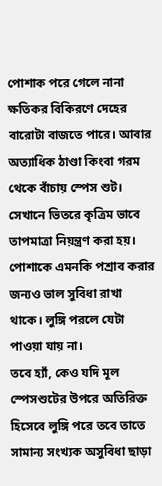পোশাক পরে গেলে নানা ক্ষতিকর বিকিরণে দেহের বারোটা বাজতে পারে। আবার অত্যাধিক ঠাণ্ডা কিংবা গরম থেকে বাঁচায় স্পেস শুট। সেখানে ভিতরে কৃত্রিম ভাবে তাপমাত্রা নিয়ন্ত্রণ করা হয়। পোশাকে এমনকি পশ্রাব করার জন্যও ভাল সুবিধা রাখা থাকে। লুঙ্গি পরলে যেটা পাওয়া যায় না।
তবে হ্যাঁ, কেও যদি মূল স্পেসশুটের উপরে অতিরিক্ত হিসেবে লুঙ্গি পরে তবে তাতে সামান্য সংখ্যক অসুবিধা ছাড়া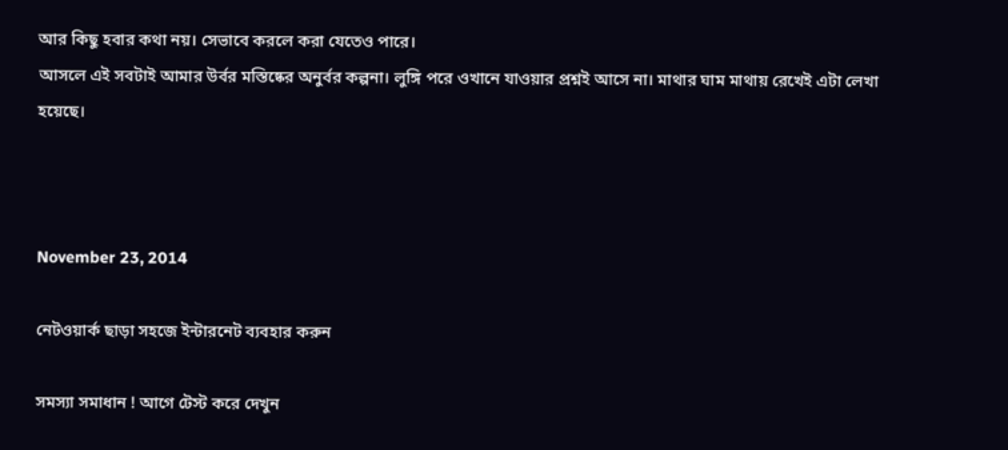আর কিছু হবার কথা নয়। সেভাবে করলে করা যেতেও পারে।
আসলে এই সবটাই আমার উর্বর মস্তিষ্কের অনুর্বর কল্পনা। লুঙ্গি পরে ওখানে যাওয়ার প্রশ্নই আসে না। মাথার ঘাম মাথায় রেখেই এটা লেখা হয়েছে।



November 23, 2014

নেটওয়ার্ক ছাড়া সহজে ইন্টারনেট ব্যবহার করুন

সমস্যা সমাধান ! আগে টেস্ট করে দেখুন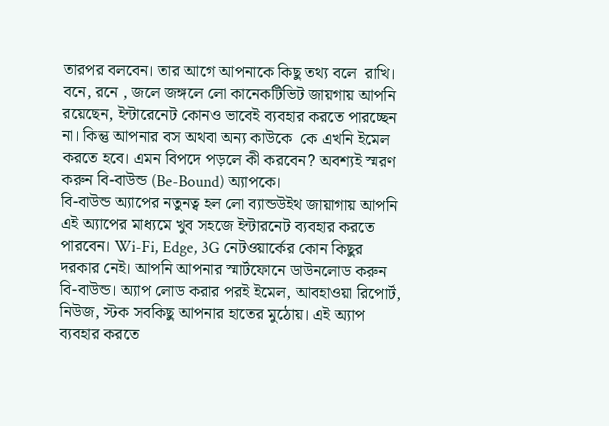তারপর বলবেন। তার আগে আপনাকে কিছু তথ্য বলে  রাখি। বনে, রনে , জলে জঙ্গলে লো কানেকটিভিট জায়গায় আপনি রয়েছেন, ইন্টারেনেট কোনও ভাবেই ব্যবহার করতে পারচ্ছেন না। কিন্তু আপনার বস অথবা অন্য কাউকে  কে এখনি ইমেল করতে হবে। এমন বিপদে পড়লে কী করবেন? অবশ্যই স্মরণ করুন বি-বাউন্ড (Be-Bound) অ্যাপকে।
বি-বাউন্ড অ্যাপের নতুনত্ব হল লো ব্যান্ডউইথ জায়াগায় আপনি এই অ্যাপের মাধ্যমে খুব সহজে ইন্টারনেট ব্যবহার করতে পারবেন। Wi-Fi, Edge, 3G নেটওয়ার্কের কোন কিছুর দরকার নেই। আপনি আপনার স্মার্টফোনে ডাউনলোড করুন বি-বাউন্ড। অ্যাপ লোড করার পরই ইমেল, আবহাওয়া রিপোর্ট, নিউজ, স্টক সবকিছু আপনার হাতের মুঠোয়। এই অ্যাপ ব্যবহার করতে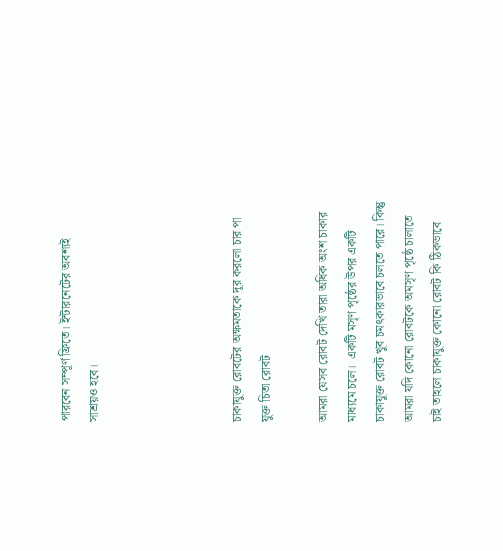পারবেন সম্পূর্ণ ফ্রিতে। ইন্টারনেটের অবশ্যই  সাশ্রয়ও হবে।




চাকাযুক্ত রোবটের অক্ষমতাকে দূর করলো চার পা যুক্ত চিতা রোবট

আমরা যেসব রোবট দেখি তারা অধিক অংশ চাকার মাধ্যমে চলে।  একটি মসৃণ পৃষ্ঠের উপর একটি চাকাযুক্ত রোবট খুব চমৎকারভাবে চলতে পারে। কিন্তু আমরা যদি কোনো রোবটকে অমসৃণ পৃষ্ঠে চালাতে চাই তাহলে চাকাযুক্ত কোনো রোবট কি ঠিকভাবে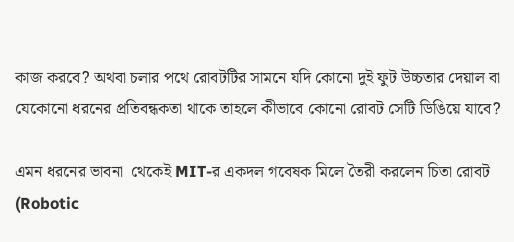কাজ করবে? অথবা চলার পথে রোবটটির সামনে যদি কোনো দুই ফুট উচ্চতার দেয়াল বা যেকোনো ধরনের প্রতিবন্ধকতা থাকে তাহলে কীভাবে কোনো রোবট সেটি ডিঙিয়ে যাবে?

এমন ধরনের ভাবনা  থেকেই MIT-র একদল গবেষক মিলে তৈরী করলেন চিতা রোবট (Robotic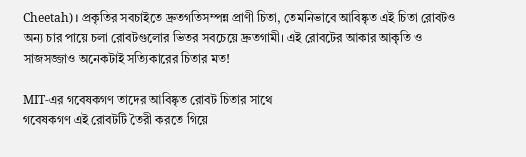Cheetah)। প্রকৃতির সবচাইতে দ্রুতগতিসম্পন্ন প্রাণী চিতা, তেমনিভাবে আবিষ্কৃত এই চিতা রোবটও অন্য চার পায়ে চলা রোবটগুলোর ভিতর সবচেয়ে দ্রুতগামী। এই রোবটের আকার আকৃতি ও সাজসজ্জাও অনেকটাই সত্যিকারের চিতার মত!

MIT-এর গবেষকগণ তাদের আবিষ্কৃত রোবট চিতার সাথে
গবেষকগণ এই রোবটটি তৈরী করতে গিয়ে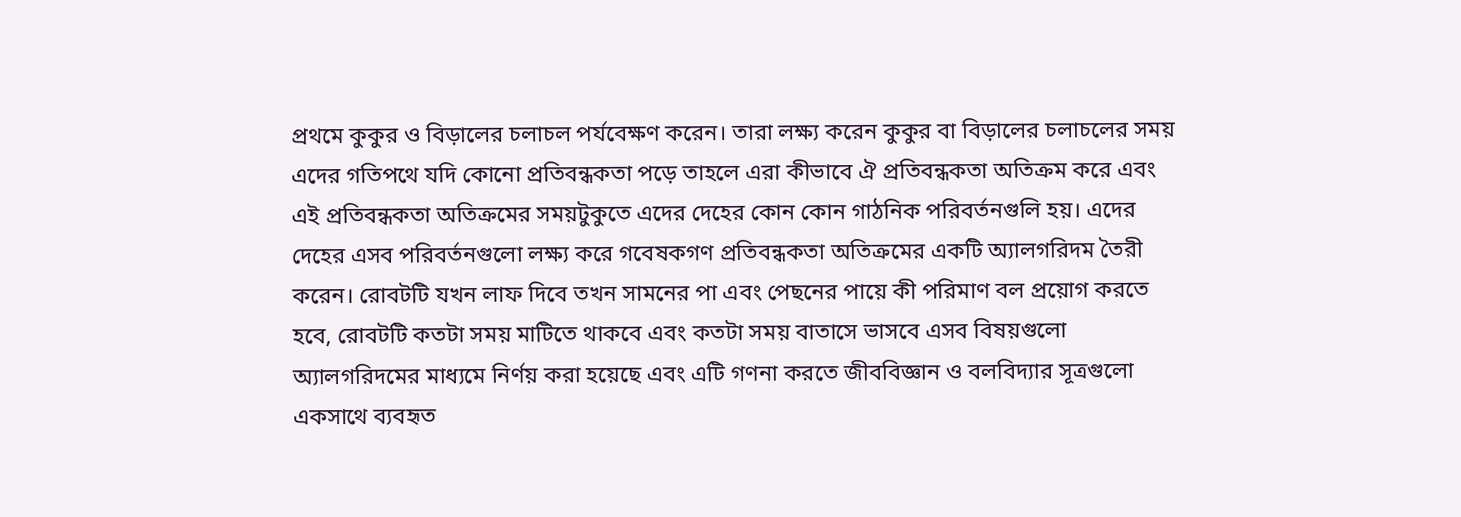প্রথমে কুকুর ও বিড়ালের চলাচল পর্যবেক্ষণ করেন। তারা লক্ষ্য করেন কুকুর বা বিড়ালের চলাচলের সময় এদের গতিপথে যদি কোনো প্রতিবন্ধকতা পড়ে তাহলে এরা কীভাবে ঐ প্রতিবন্ধকতা অতিক্রম করে এবং এই প্রতিবন্ধকতা অতিক্রমের সময়টুকুতে এদের দেহের কোন কোন গাঠনিক পরিবর্তনগুলি হয়। এদের দেহের এসব পরিবর্তনগুলো লক্ষ্য করে গবেষকগণ প্রতিবন্ধকতা অতিক্রমের একটি অ্যালগরিদম তৈরী করেন। রোবটটি যখন লাফ দিবে তখন সামনের পা এবং পেছনের পায়ে কী পরিমাণ বল প্রয়োগ করতে হবে, রোবটটি কতটা সময় মাটিতে থাকবে এবং কতটা সময় বাতাসে ভাসবে এসব বিষয়গুলো অ্যালগরিদমের মাধ্যমে নির্ণয় করা হয়েছে এবং এটি গণনা করতে জীববিজ্ঞান ও বলবিদ্যার সূত্রগুলো একসাথে ব্যবহৃত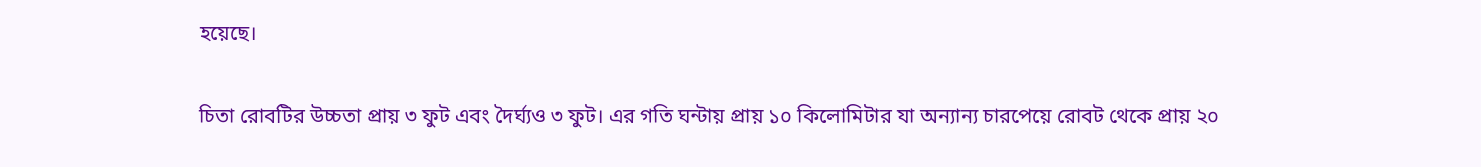হয়েছে।

চিতা রোবটির উচ্চতা প্রায় ৩ ফুট এবং দৈর্ঘ্যও ৩ ফুট। এর গতি ঘন্টায় প্রায় ১০ কিলোমিটার যা অন্যান্য চারপেয়ে রোবট থেকে প্রায় ২০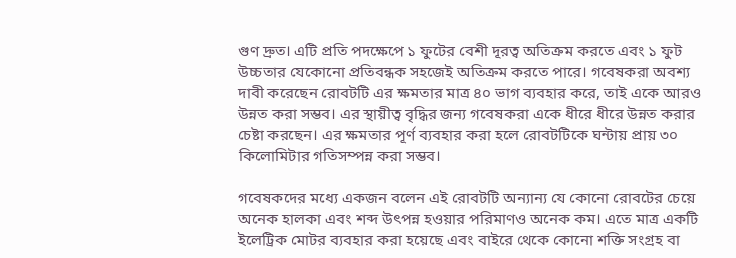গুণ দ্রুত। এটি প্রতি পদক্ষেপে ১ ফুটের বেশী দূরত্ব অতিক্রম করতে এবং ১ ফুট উচ্চতার যেকোনো প্রতিবন্ধক সহজেই অতিক্রম করতে পারে। গবেষকরা অবশ্য দাবী করেছেন রোবটটি এর ক্ষমতার মাত্র ৪০ ভাগ ব্যবহার করে, তাই একে আরও উন্নত করা সম্ভব। এর স্থায়ীত্ব বৃদ্ধির জন্য গবেষকরা একে ধীরে ধীরে উন্নত করার চেষ্টা করছেন। এর ক্ষমতার পূর্ণ ব্যবহার করা হলে রোবটটিকে ঘন্টায় প্রায় ৩০ কিলোমিটার গতিসম্পন্ন করা সম্ভব।

গবেষকদের মধ্যে একজন বলেন এই রোবটটি অন্যান্য যে কোনো রোবটের চেয়ে অনেক হালকা এবং শব্দ উৎপন্ন হওয়ার পরিমাণও অনেক কম। এতে মাত্র একটি ইলেট্রিক মোটর ব্যবহার করা হয়েছে এবং বাইরে থেকে কোনো শক্তি সংগ্রহ বা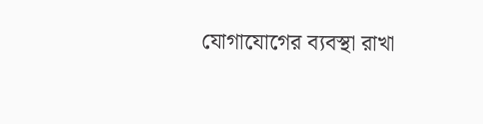যোগাযোগের ব্যবস্থা রাখা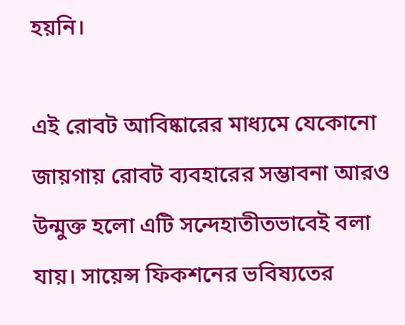হয়নি।

এই রোবট আবিষ্কারের মাধ্যমে যেকোনো জায়গায় রোবট ব্যবহারের সম্ভাবনা আরও উন্মুক্ত হলো এটি সন্দেহাতীতভাবেই বলা যায়। সায়েন্স ফিকশনের ভবিষ্যতের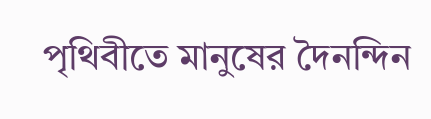পৃথিবীতে মানুষের দৈনন্দিন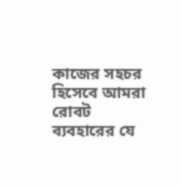কাজের সহচর হিসেবে আমরা রোবট ব্যবহারের যে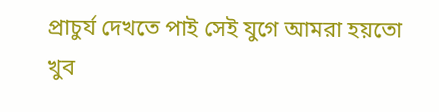প্রাচুর্য দেখতে পাই সেই যুগে আমরা হয়তো খুব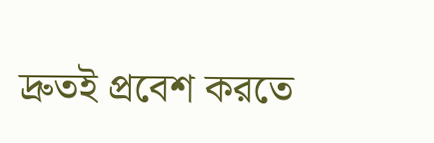দ্রুতই প্রবেশ করতে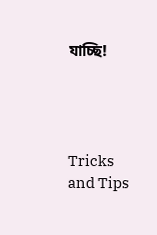যাচ্ছি!




Tricks and Tips